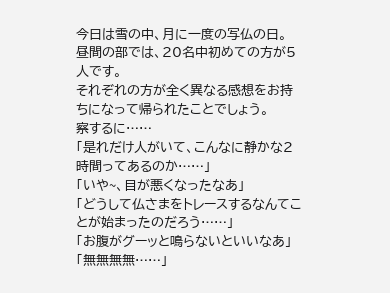今日は雪の中、月に一度の写仏の日。
昼間の部では、20名中初めての方が5人です。
それぞれの方が全く異なる感想をお持ちになって帰られたことでしょう。
察するに……
「是れだけ人がいて、こんなに静かな2時間ってあるのか……」
「いや~、目が悪くなったなあ」
「どうして仏さまをトレースするなんてことが始まったのだろう……」
「お腹がグーッと鳴らないといいなあ」
「無無無無……」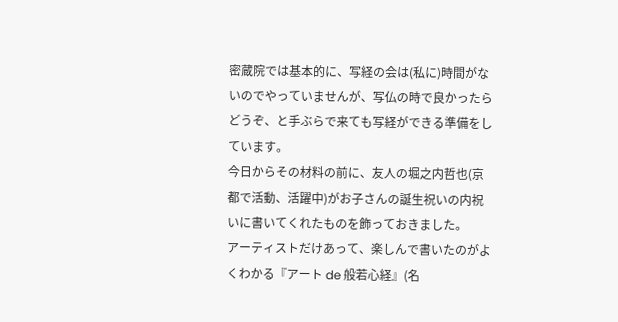密蔵院では基本的に、写経の会は(私に)時間がないのでやっていませんが、写仏の時で良かったらどうぞ、と手ぶらで来ても写経ができる準備をしています。
今日からその材料の前に、友人の堀之内哲也(京都で活動、活躍中)がお子さんの誕生祝いの内祝いに書いてくれたものを飾っておきました。
アーティストだけあって、楽しんで書いたのがよくわかる『アート de 般若心経』(名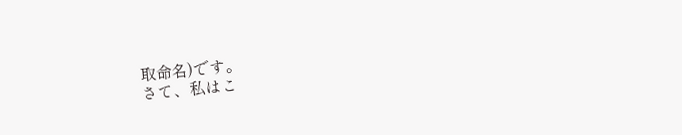取命名)です。
さて、私はこ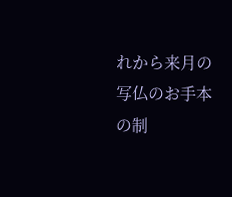れから来月の写仏のお手本の制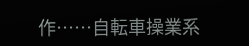作……自転車操業系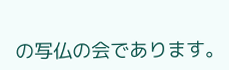の写仏の会であります。